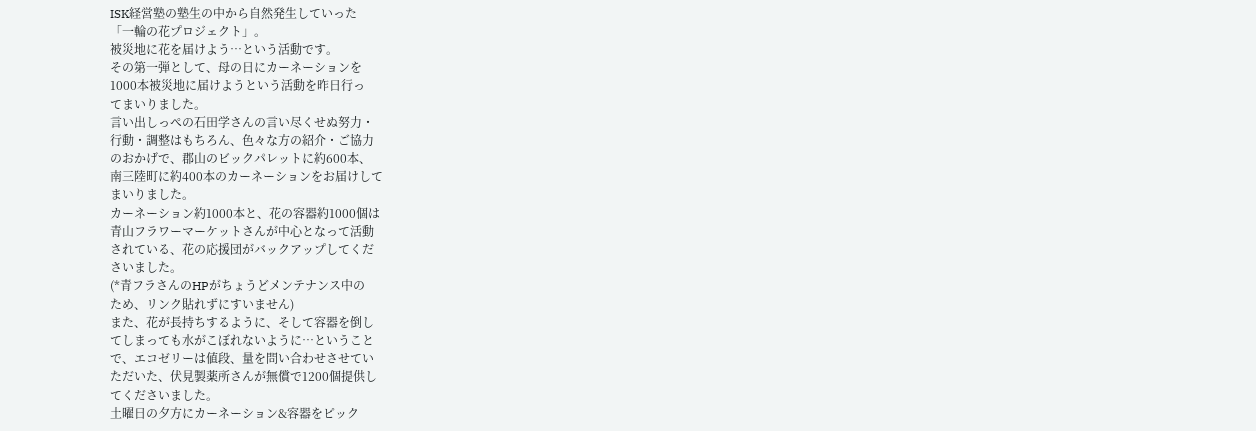ISK経営塾の塾生の中から自然発生していった
「一輪の花プロジェクト」。
被災地に花を届けよう…という活動です。
その第一弾として、母の日にカーネーションを
1000本被災地に届けようという活動を昨日行っ
てまいりました。
言い出しっぺの石田学さんの言い尽くせぬ努力・
行動・調整はもちろん、色々な方の紹介・ご協力
のおかげで、郡山のビックパレットに約600本、
南三陸町に約400本のカーネーションをお届けして
まいりました。
カーネーション約1000本と、花の容器約1000個は
青山フラワーマーケットさんが中心となって活動
されている、花の応援団がバックアップしてくだ
さいました。
(*青フラさんのHPがちょうどメンテナンス中の
ため、リンク貼れずにすいません)
また、花が長持ちするように、そして容器を倒し
てしまっても水がこぼれないように…ということ
で、エコゼリーは値段、量を問い合わせさせてい
ただいた、伏見製薬所さんが無償で1200個提供し
てくださいました。
土曜日の夕方にカーネーション&容器をピック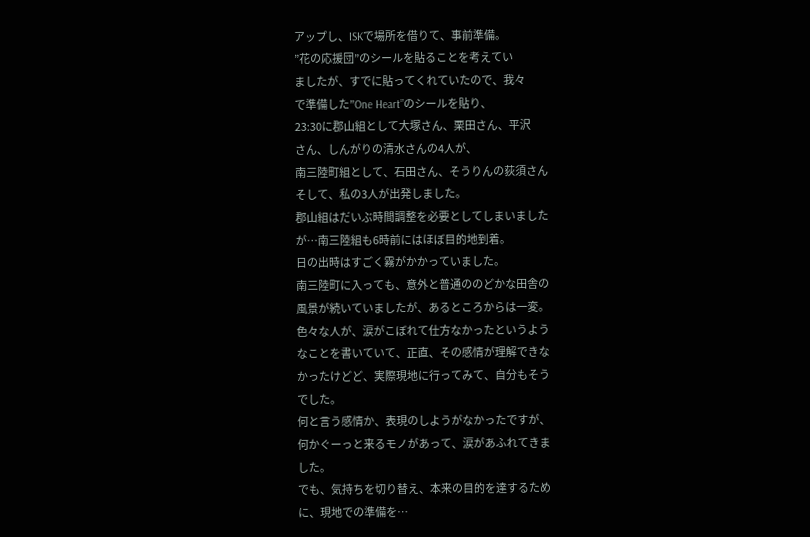アップし、ISKで場所を借りて、事前準備。
”花の応援団”のシールを貼ることを考えてい
ましたが、すでに貼ってくれていたので、我々
で準備した”One Heart”のシールを貼り、
23:30に郡山組として大塚さん、栗田さん、平沢
さん、しんがりの清水さんの4人が、
南三陸町組として、石田さん、そうりんの荻須さん
そして、私の3人が出発しました。
郡山組はだいぶ時間調整を必要としてしまいました
が…南三陸組も6時前にはほぼ目的地到着。
日の出時はすごく霧がかかっていました。
南三陸町に入っても、意外と普通ののどかな田舎の
風景が続いていましたが、あるところからは一変。
色々な人が、涙がこぼれて仕方なかったというよう
なことを書いていて、正直、その感情が理解できな
かったけどど、実際現地に行ってみて、自分もそう
でした。
何と言う感情か、表現のしようがなかったですが、
何かぐーっと来るモノがあって、涙があふれてきま
した。
でも、気持ちを切り替え、本来の目的を達するため
に、現地での準備を…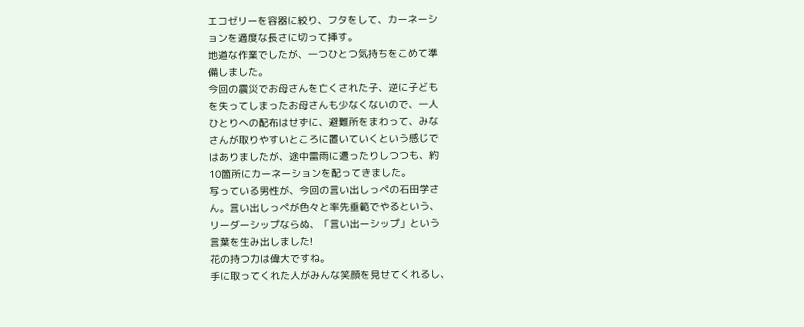エコゼリーを容器に絞り、フタをして、カーネーシ
ョンを適度な長さに切って挿す。
地道な作業でしたが、一つひとつ気持ちをこめて準
備しました。
今回の震災でお母さんを亡くされた子、逆に子ども
を失ってしまったお母さんも少なくないので、一人
ひとりへの配布はせずに、避難所をまわって、みな
さんが取りやすいところに置いていくという感じで
はありましたが、途中雷雨に遭ったりしつつも、約
10箇所にカーネーションを配ってきました。
写っている男性が、今回の言い出しっぺの石田学さ
ん。言い出しっぺが色々と率先垂範でやるという、
リーダーシップならぬ、「言い出ーシップ」という
言葉を生み出しました!
花の持つ力は偉大ですね。
手に取ってくれた人がみんな笑顔を見せてくれるし、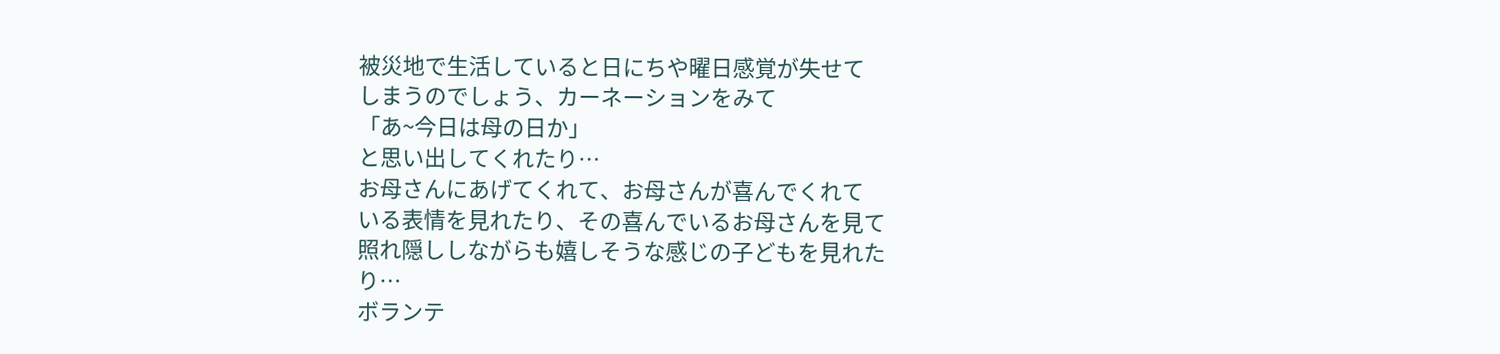被災地で生活していると日にちや曜日感覚が失せて
しまうのでしょう、カーネーションをみて
「あ~今日は母の日か」
と思い出してくれたり…
お母さんにあげてくれて、お母さんが喜んでくれて
いる表情を見れたり、その喜んでいるお母さんを見て
照れ隠ししながらも嬉しそうな感じの子どもを見れた
り…
ボランテ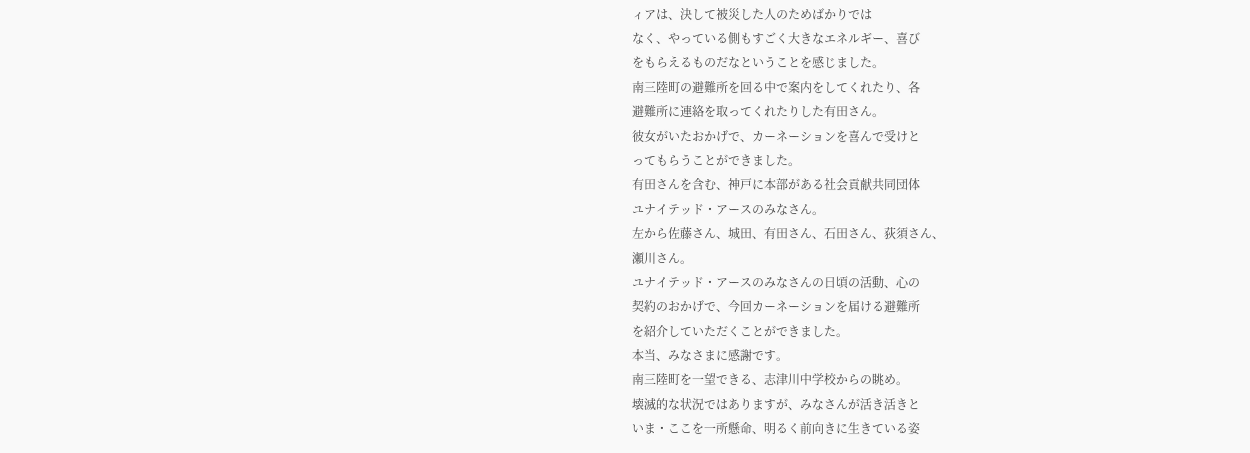ィアは、決して被災した人のためばかりでは
なく、やっている側もすごく大きなエネルギー、喜び
をもらえるものだなということを感じました。
南三陸町の避難所を回る中で案内をしてくれたり、各
避難所に連絡を取ってくれたりした有田さん。
彼女がいたおかげで、カーネーションを喜んで受けと
ってもらうことができました。
有田さんを含む、神戸に本部がある社会貢献共同団体
ユナイテッド・アースのみなさん。
左から佐藤さん、城田、有田さん、石田さん、荻須さん、
瀬川さん。
ユナイテッド・アースのみなさんの日頃の活動、心の
契約のおかげで、今回カーネーションを届ける避難所
を紹介していただくことができました。
本当、みなさまに感謝です。
南三陸町を一望できる、志津川中学校からの眺め。
壊滅的な状況ではありますが、みなさんが活き活きと
いま・ここを一所懸命、明るく前向きに生きている姿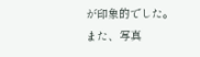が印象的でした。
また、写真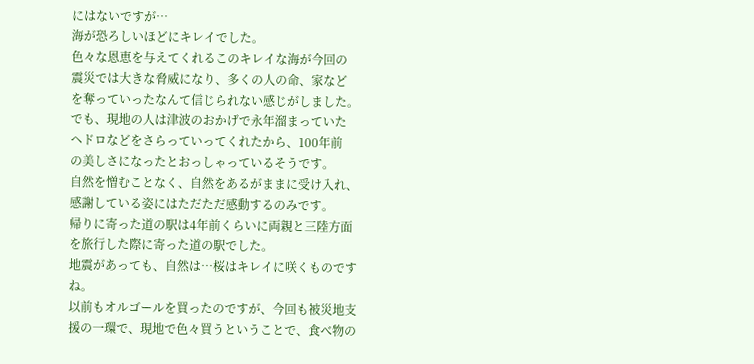にはないですが…
海が恐ろしいほどにキレイでした。
色々な恩恵を与えてくれるこのキレイな海が今回の
震災では大きな脅威になり、多くの人の命、家など
を奪っていったなんて信じられない感じがしました。
でも、現地の人は津波のおかげで永年溜まっていた
ヘドロなどをさらっていってくれたから、100年前
の美しさになったとおっしゃっているそうです。
自然を憎むことなく、自然をあるがままに受け入れ、
感謝している姿にはただただ感動するのみです。
帰りに寄った道の駅は4年前くらいに両親と三陸方面
を旅行した際に寄った道の駅でした。
地震があっても、自然は…桜はキレイに咲くものです
ね。
以前もオルゴールを買ったのですが、今回も被災地支
援の一環で、現地で色々買うということで、食べ物の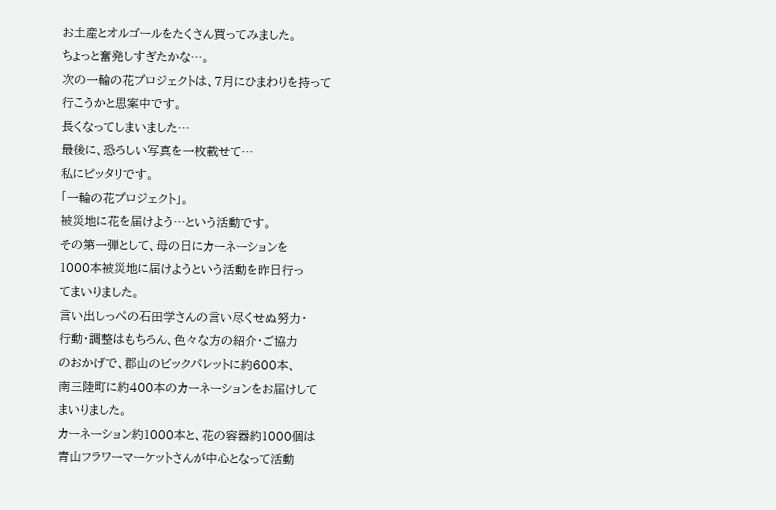お土産とオルゴールをたくさん買ってみました。
ちょっと奮発しすぎたかな…。
次の一輪の花プロジェクトは、7月にひまわりを持って
行こうかと思案中です。
長くなってしまいました…
最後に、恐ろしい写真を一枚載せて…
私にピッタリです。
「一輪の花プロジェクト」。
被災地に花を届けよう…という活動です。
その第一弾として、母の日にカーネーションを
1000本被災地に届けようという活動を昨日行っ
てまいりました。
言い出しっぺの石田学さんの言い尽くせぬ努力・
行動・調整はもちろん、色々な方の紹介・ご協力
のおかげで、郡山のビックパレットに約600本、
南三陸町に約400本のカーネーションをお届けして
まいりました。
カーネーション約1000本と、花の容器約1000個は
青山フラワーマーケットさんが中心となって活動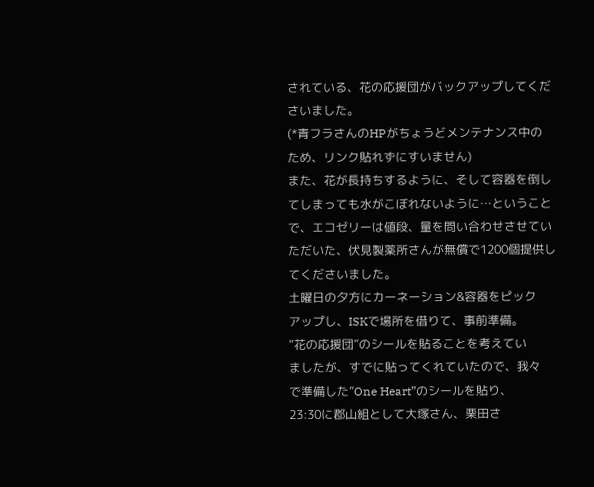されている、花の応援団がバックアップしてくだ
さいました。
(*青フラさんのHPがちょうどメンテナンス中の
ため、リンク貼れずにすいません)
また、花が長持ちするように、そして容器を倒し
てしまっても水がこぼれないように…ということ
で、エコゼリーは値段、量を問い合わせさせてい
ただいた、伏見製薬所さんが無償で1200個提供し
てくださいました。
土曜日の夕方にカーネーション&容器をピック
アップし、ISKで場所を借りて、事前準備。
”花の応援団”のシールを貼ることを考えてい
ましたが、すでに貼ってくれていたので、我々
で準備した”One Heart”のシールを貼り、
23:30に郡山組として大塚さん、栗田さ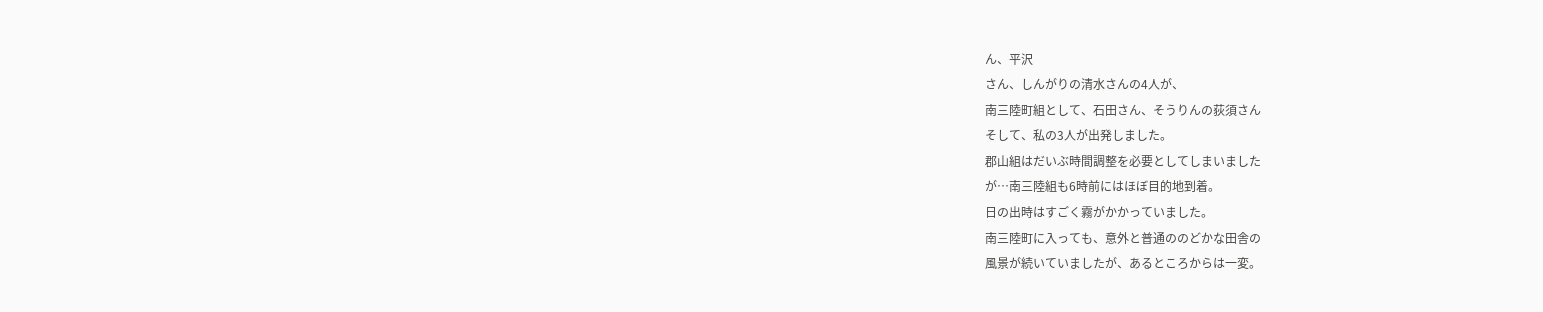ん、平沢
さん、しんがりの清水さんの4人が、
南三陸町組として、石田さん、そうりんの荻須さん
そして、私の3人が出発しました。
郡山組はだいぶ時間調整を必要としてしまいました
が…南三陸組も6時前にはほぼ目的地到着。
日の出時はすごく霧がかかっていました。
南三陸町に入っても、意外と普通ののどかな田舎の
風景が続いていましたが、あるところからは一変。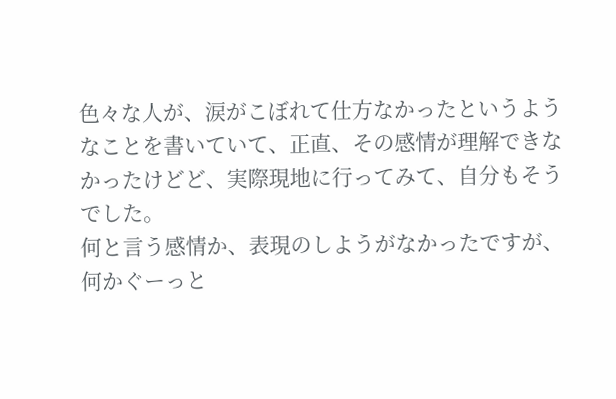色々な人が、涙がこぼれて仕方なかったというよう
なことを書いていて、正直、その感情が理解できな
かったけどど、実際現地に行ってみて、自分もそう
でした。
何と言う感情か、表現のしようがなかったですが、
何かぐーっと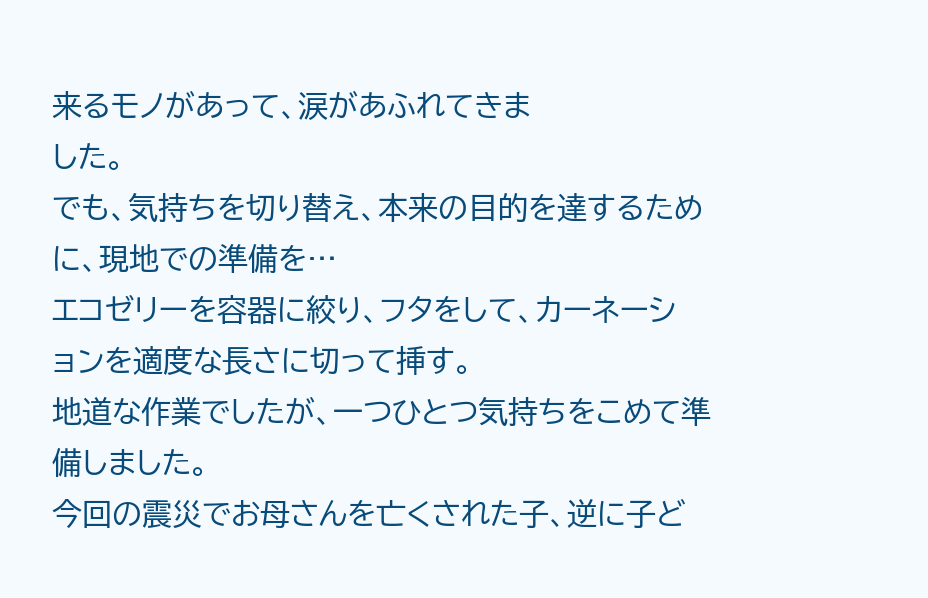来るモノがあって、涙があふれてきま
した。
でも、気持ちを切り替え、本来の目的を達するため
に、現地での準備を…
エコゼリーを容器に絞り、フタをして、カーネーシ
ョンを適度な長さに切って挿す。
地道な作業でしたが、一つひとつ気持ちをこめて準
備しました。
今回の震災でお母さんを亡くされた子、逆に子ど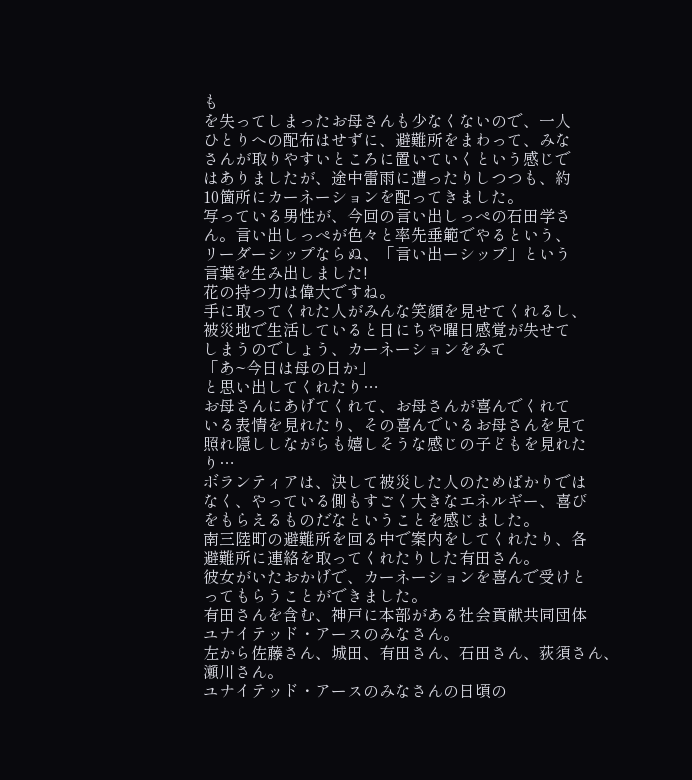も
を失ってしまったお母さんも少なくないので、一人
ひとりへの配布はせずに、避難所をまわって、みな
さんが取りやすいところに置いていくという感じで
はありましたが、途中雷雨に遭ったりしつつも、約
10箇所にカーネーションを配ってきました。
写っている男性が、今回の言い出しっぺの石田学さ
ん。言い出しっぺが色々と率先垂範でやるという、
リーダーシップならぬ、「言い出ーシップ」という
言葉を生み出しました!
花の持つ力は偉大ですね。
手に取ってくれた人がみんな笑顔を見せてくれるし、
被災地で生活していると日にちや曜日感覚が失せて
しまうのでしょう、カーネーションをみて
「あ~今日は母の日か」
と思い出してくれたり…
お母さんにあげてくれて、お母さんが喜んでくれて
いる表情を見れたり、その喜んでいるお母さんを見て
照れ隠ししながらも嬉しそうな感じの子どもを見れた
り…
ボランティアは、決して被災した人のためばかりでは
なく、やっている側もすごく大きなエネルギー、喜び
をもらえるものだなということを感じました。
南三陸町の避難所を回る中で案内をしてくれたり、各
避難所に連絡を取ってくれたりした有田さん。
彼女がいたおかげで、カーネーションを喜んで受けと
ってもらうことができました。
有田さんを含む、神戸に本部がある社会貢献共同団体
ユナイテッド・アースのみなさん。
左から佐藤さん、城田、有田さん、石田さん、荻須さん、
瀬川さん。
ユナイテッド・アースのみなさんの日頃の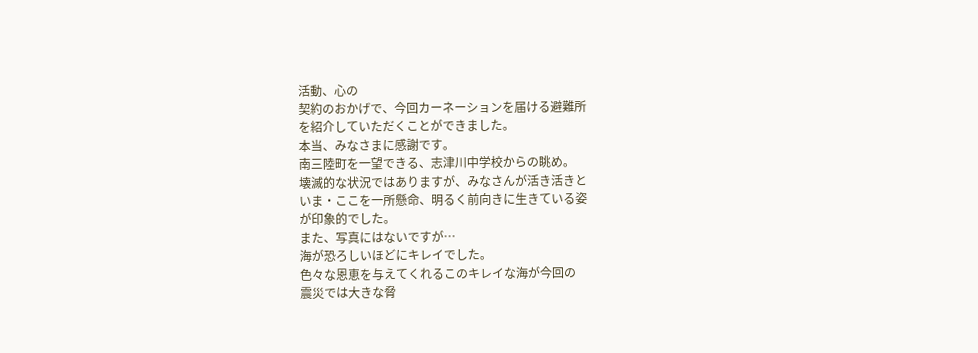活動、心の
契約のおかげで、今回カーネーションを届ける避難所
を紹介していただくことができました。
本当、みなさまに感謝です。
南三陸町を一望できる、志津川中学校からの眺め。
壊滅的な状況ではありますが、みなさんが活き活きと
いま・ここを一所懸命、明るく前向きに生きている姿
が印象的でした。
また、写真にはないですが…
海が恐ろしいほどにキレイでした。
色々な恩恵を与えてくれるこのキレイな海が今回の
震災では大きな脅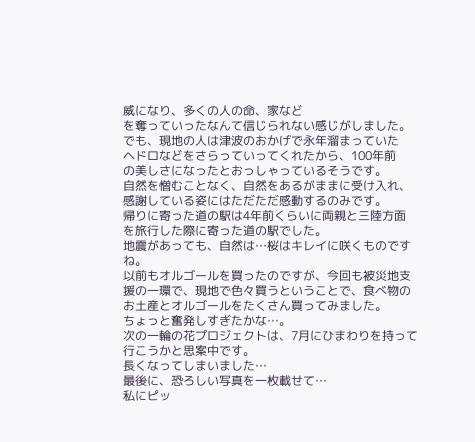威になり、多くの人の命、家など
を奪っていったなんて信じられない感じがしました。
でも、現地の人は津波のおかげで永年溜まっていた
ヘドロなどをさらっていってくれたから、100年前
の美しさになったとおっしゃっているそうです。
自然を憎むことなく、自然をあるがままに受け入れ、
感謝している姿にはただただ感動するのみです。
帰りに寄った道の駅は4年前くらいに両親と三陸方面
を旅行した際に寄った道の駅でした。
地震があっても、自然は…桜はキレイに咲くものです
ね。
以前もオルゴールを買ったのですが、今回も被災地支
援の一環で、現地で色々買うということで、食べ物の
お土産とオルゴールをたくさん買ってみました。
ちょっと奮発しすぎたかな…。
次の一輪の花プロジェクトは、7月にひまわりを持って
行こうかと思案中です。
長くなってしまいました…
最後に、恐ろしい写真を一枚載せて…
私にピッ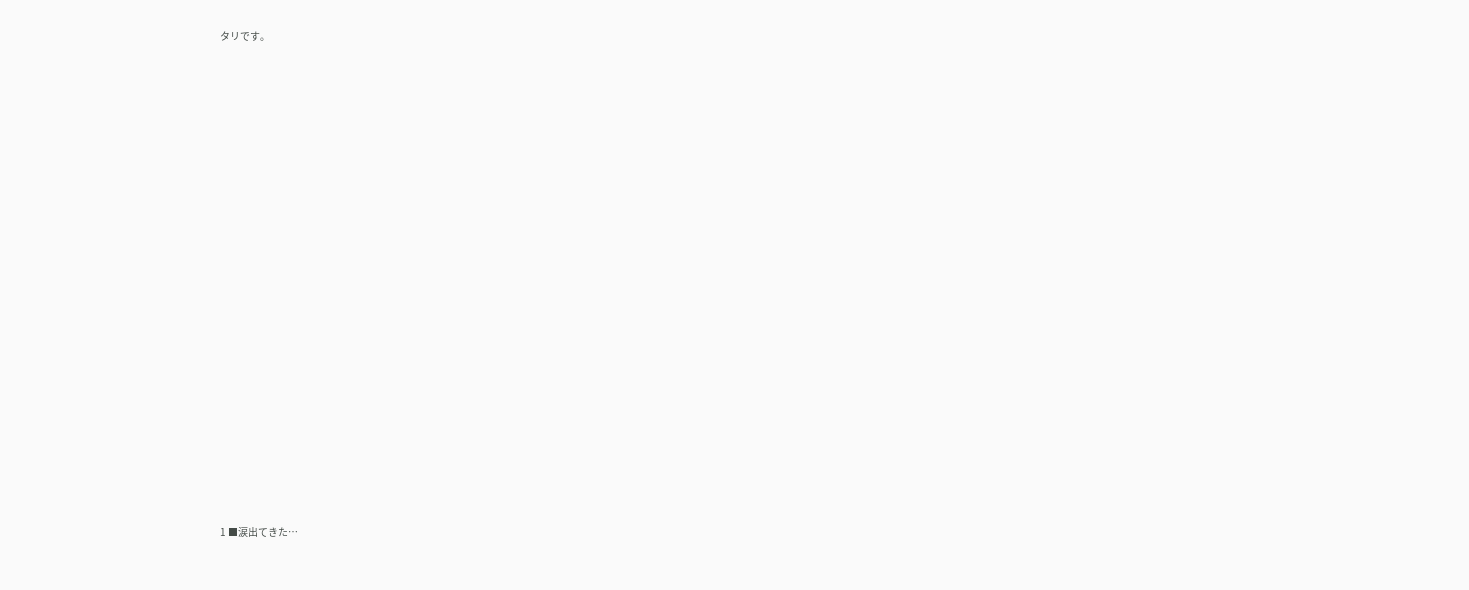タリです。






























1 ■涙出てきた…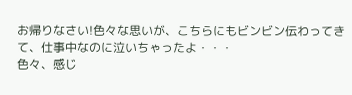お帰りなさい!色々な思いが、こちらにもビンビン伝わってきて、仕事中なのに泣いちゃったよ・・・
色々、感じ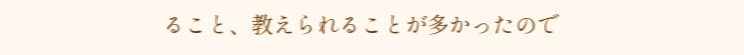ること、教えられることが多かったので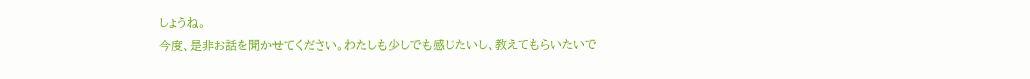しょうね。
今度、是非お話を聞かせてください。わたしも少しでも感じたいし、教えてもらいたいで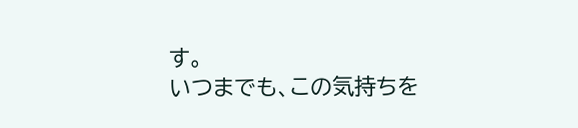す。
いつまでも、この気持ちを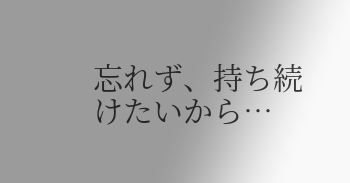忘れず、持ち続けたいから…